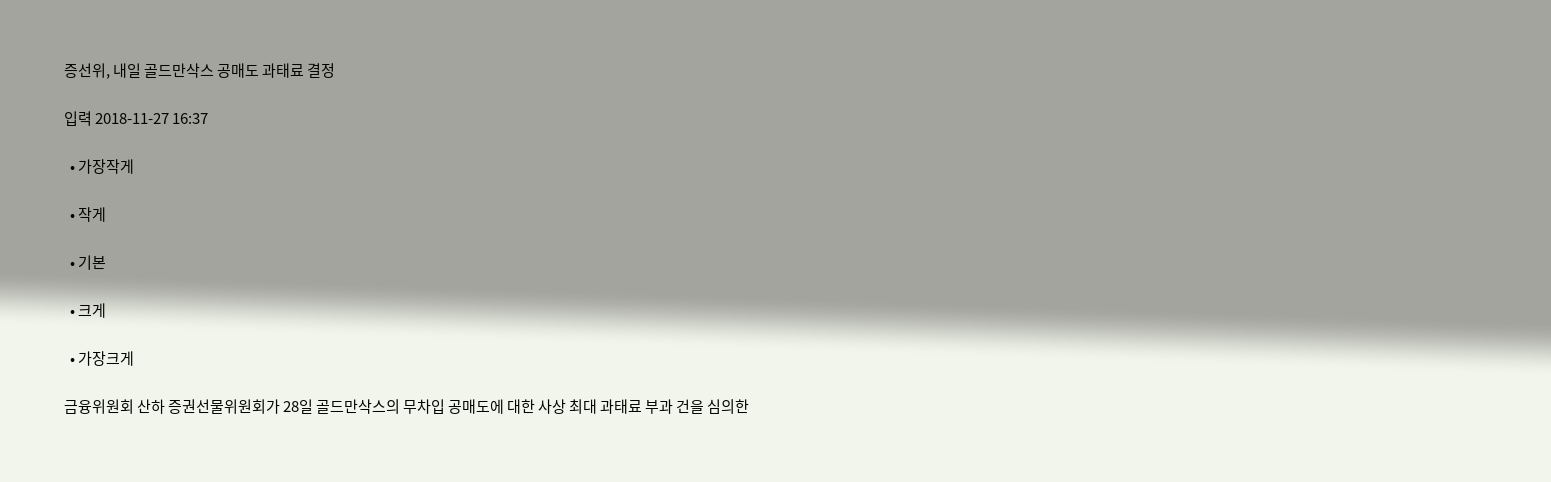증선위, 내일 골드만삭스 공매도 과태료 결정

입력 2018-11-27 16:37

  • 가장작게

  • 작게

  • 기본

  • 크게

  • 가장크게

금융위원회 산하 증권선물위원회가 28일 골드만삭스의 무차입 공매도에 대한 사상 최대 과태료 부과 건을 심의한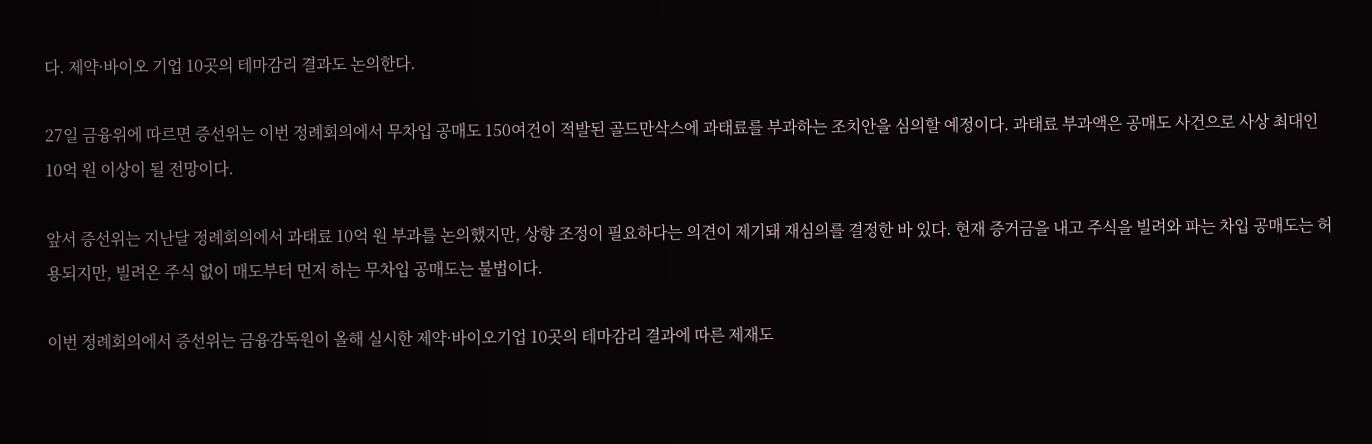다. 제약·바이오 기업 10곳의 테마감리 결과도 논의한다.

27일 금융위에 따르면 증선위는 이번 정례회의에서 무차입 공매도 150여건이 적발된 골드만삭스에 과태료를 부과하는 조치안을 심의할 예정이다. 과태료 부과액은 공매도 사건으로 사상 최대인 10억 원 이상이 될 전망이다.

앞서 증선위는 지난달 정례회의에서 과태료 10억 원 부과를 논의했지만, 상향 조정이 필요하다는 의견이 제기돼 재심의를 결정한 바 있다. 현재 증거금을 내고 주식을 빌려와 파는 차입 공매도는 허용되지만, 빌려온 주식 없이 매도부터 먼저 하는 무차입 공매도는 불법이다.

이번 정례회의에서 증선위는 금융감독원이 올해 실시한 제약·바이오기업 10곳의 테마감리 결과에 따른 제재도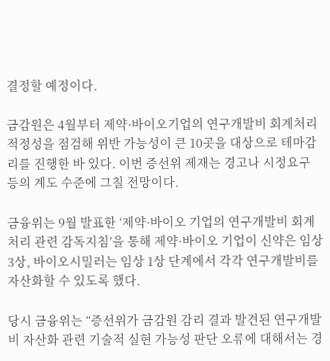결정할 예정이다.

금감원은 4월부터 제약·바이오기업의 연구개발비 회계처리 적정성을 점검해 위반 가능성이 큰 10곳을 대상으로 테마감리를 진행한 바 있다. 이번 증선위 제재는 경고나 시정요구 등의 계도 수준에 그칠 전망이다.

금융위는 9월 발표한 ‘제약·바이오 기업의 연구개발비 회계처리 관련 감독지침’을 통해 제약·바이오 기업이 신약은 임상 3상, 바이오시밀러는 임상 1상 단계에서 각각 연구개발비를 자산화할 수 있도록 했다.

당시 금융위는 “증선위가 금감원 감리 결과 발견된 연구개발비 자산화 관련 기술적 실현 가능성 판단 오류에 대해서는 경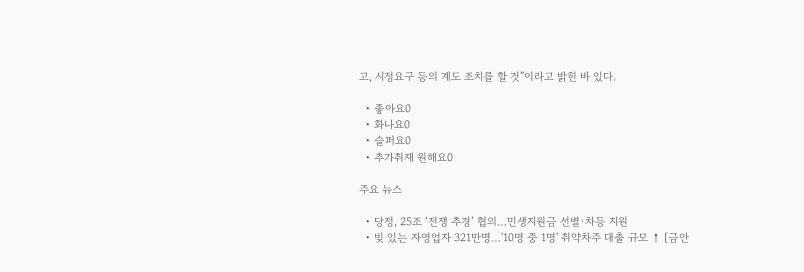고, 시정요구 등의 계도 조치를 할 것”이라고 밝힌 바 있다.

  • 좋아요0
  • 화나요0
  • 슬퍼요0
  • 추가취재 원해요0

주요 뉴스

  • 당정, 25조 ‘전쟁 추경’ 협의…민생지원금 선별·차등 지원
  • 빚 있는 자영업자 321만명…'10명 중 1명' 취약차주 대출 규모 ↑ [금안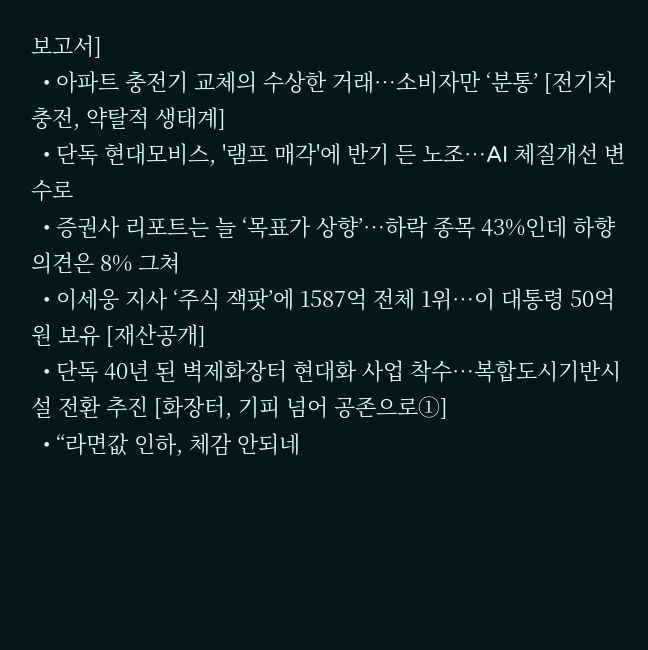보고서]
  • 아파트 충전기 교체의 수상한 거래…소비자만 ‘분통’ [전기차 충전, 약탈적 생태계]
  • 단독 현대모비스, '램프 매각'에 반기 든 노조…AI 체질개선 변수로
  • 증권사 리포트는 늘 ‘목표가 상향’⋯하락 종목 43%인데 하향 의견은 8% 그쳐
  • 이세웅 지사 ‘주식 잭팟’에 1587억 전체 1위⋯이 대통령 50억원 보유 [재산공개]
  • 단독 40년 된 벽제화장터 현대화 사업 착수…복합도시기반시설 전환 추진 [화장터, 기피 넘어 공존으로①]
  • “라면값 인하, 체감 안되네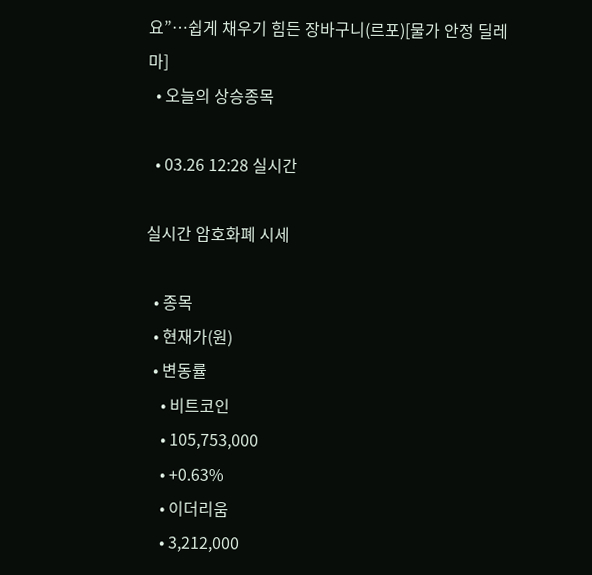요”…쉽게 채우기 힘든 장바구니(르포)[물가 안정 딜레마]
  • 오늘의 상승종목

  • 03.26 12:28 실시간

실시간 암호화폐 시세

  • 종목
  • 현재가(원)
  • 변동률
    • 비트코인
    • 105,753,000
    • +0.63%
    • 이더리움
    • 3,212,000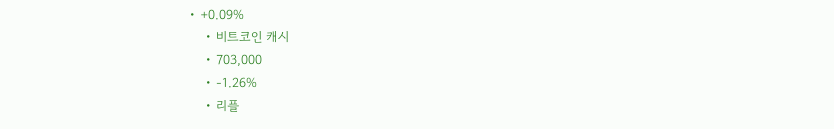• +0.09%
    • 비트코인 캐시
    • 703,000
    • -1.26%
    • 리플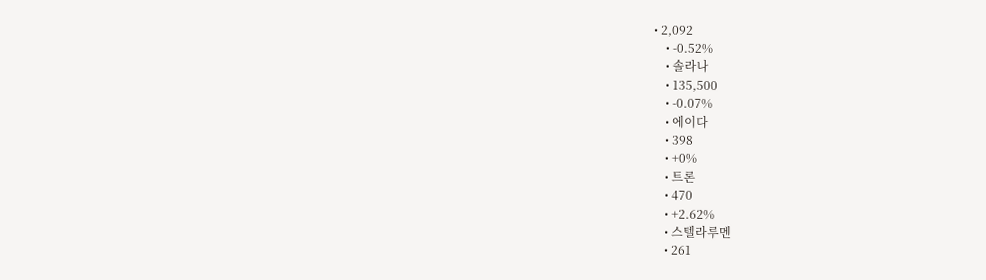• 2,092
    • -0.52%
    • 솔라나
    • 135,500
    • -0.07%
    • 에이다
    • 398
    • +0%
    • 트론
    • 470
    • +2.62%
    • 스텔라루멘
    • 261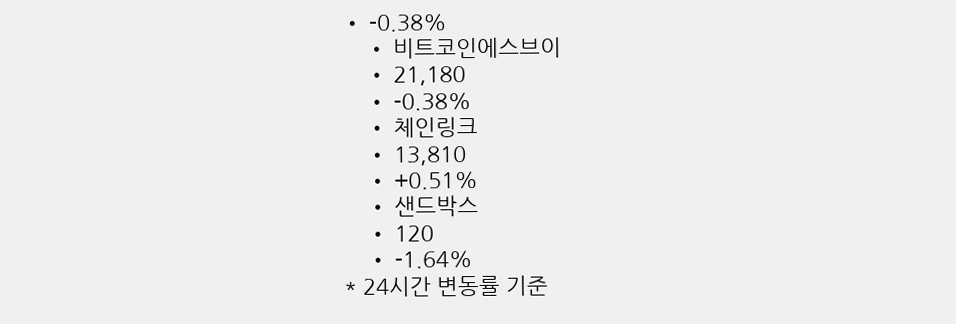• -0.38%
    • 비트코인에스브이
    • 21,180
    • -0.38%
    • 체인링크
    • 13,810
    • +0.51%
    • 샌드박스
    • 120
    • -1.64%
* 24시간 변동률 기준